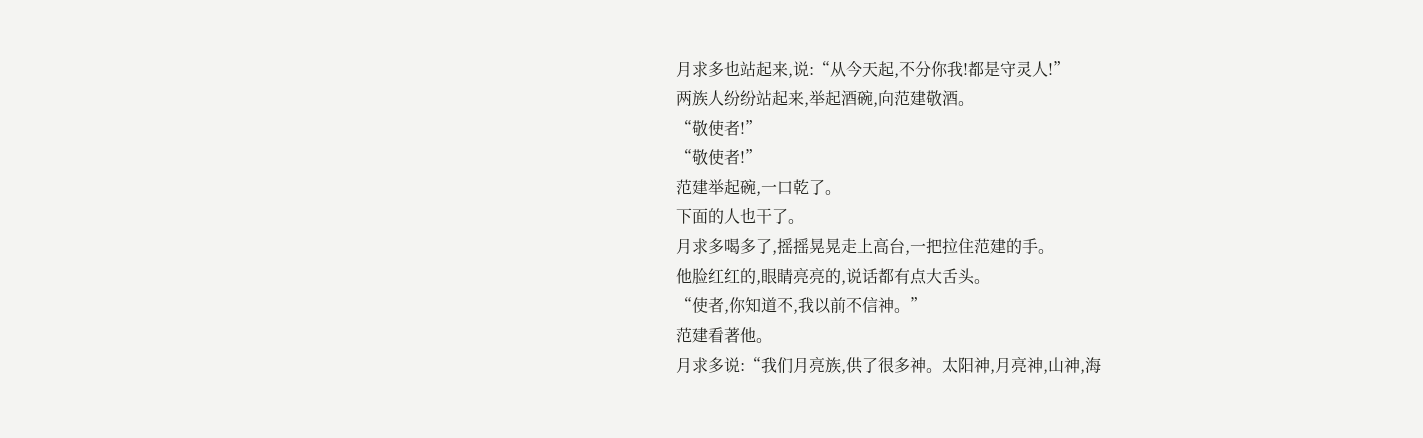月求多也站起来,说:“从今天起,不分你我!都是守灵人!”
两族人纷纷站起来,举起酒碗,向范建敬酒。
“敬使者!”
“敬使者!”
范建举起碗,一口乾了。
下面的人也干了。
月求多喝多了,摇摇晃晃走上高台,一把拉住范建的手。
他脸红红的,眼睛亮亮的,说话都有点大舌头。
“使者,你知道不,我以前不信神。”
范建看著他。
月求多说:“我们月亮族,供了很多神。太阳神,月亮神,山神,海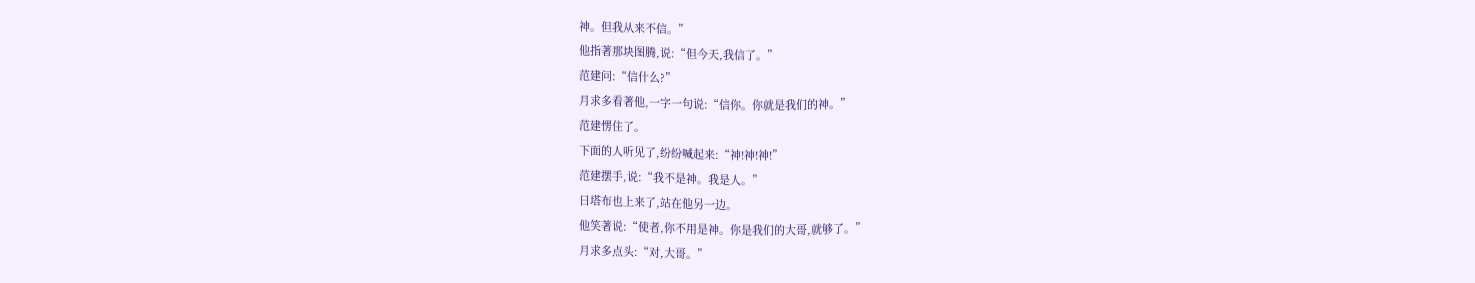神。但我从来不信。”
他指著那块图腾,说:“但今天,我信了。”
范建问:“信什么?”
月求多看著他,一字一句说:“信你。你就是我们的神。”
范建愣住了。
下面的人听见了,纷纷喊起来:“神!神!神!”
范建摆手,说:“我不是神。我是人。”
日塔布也上来了,站在他另一边。
他笑著说:“使者,你不用是神。你是我们的大哥,就够了。”
月求多点头:“对,大哥。”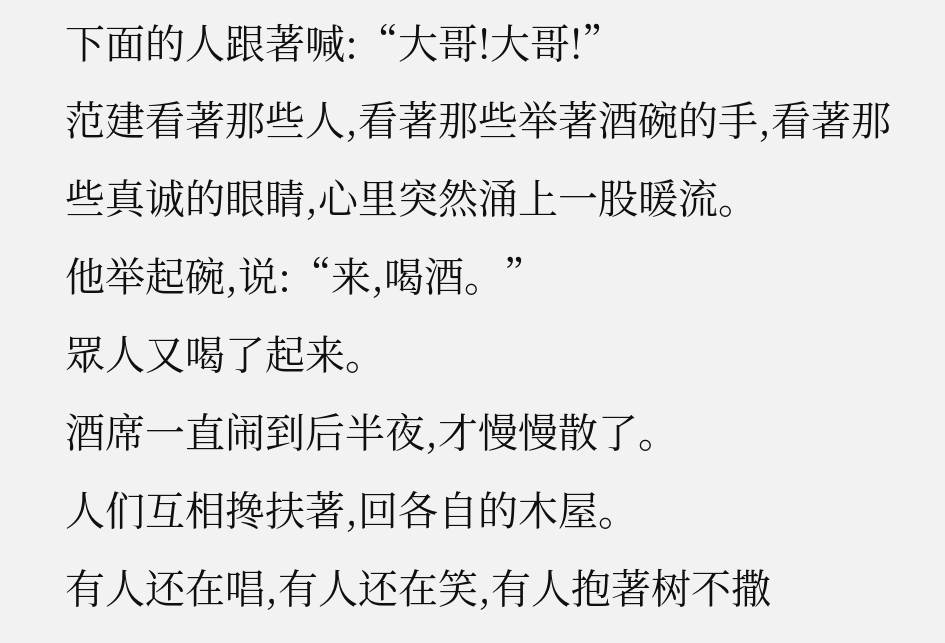下面的人跟著喊:“大哥!大哥!”
范建看著那些人,看著那些举著酒碗的手,看著那些真诚的眼睛,心里突然涌上一股暖流。
他举起碗,说:“来,喝酒。”
眾人又喝了起来。
酒席一直闹到后半夜,才慢慢散了。
人们互相搀扶著,回各自的木屋。
有人还在唱,有人还在笑,有人抱著树不撒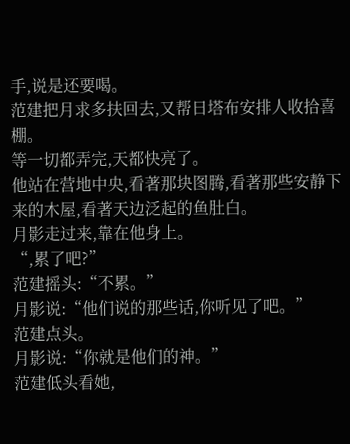手,说是还要喝。
范建把月求多扶回去,又帮日塔布安排人收拾喜棚。
等一切都弄完,天都快亮了。
他站在营地中央,看著那块图腾,看著那些安静下来的木屋,看著天边泛起的鱼肚白。
月影走过来,靠在他身上。
“,累了吧?”
范建摇头:“不累。”
月影说:“他们说的那些话,你听见了吧。”
范建点头。
月影说:“你就是他们的神。”
范建低头看她,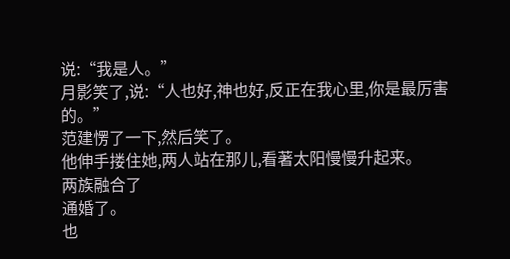说:“我是人。”
月影笑了,说:“人也好,神也好,反正在我心里,你是最厉害的。”
范建愣了一下,然后笑了。
他伸手搂住她,两人站在那儿,看著太阳慢慢升起来。
两族融合了
通婚了。
也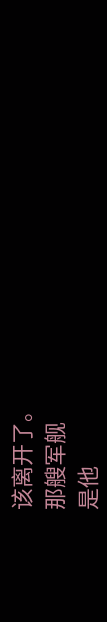该离开了。
那艘军舰
是他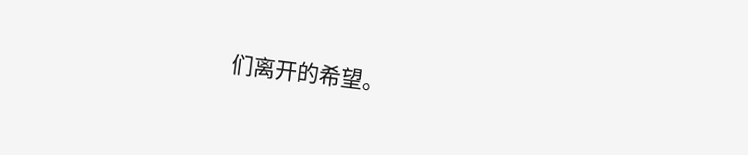们离开的希望。